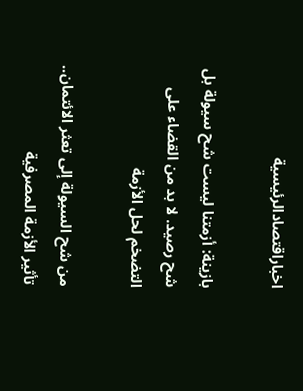اخباراقتصادالرئيسية

بازينة: أزمتنا ليست شح سيولة بل شح رصيد. لا بد من القضاء على التضخم لحل الأزمة

من شح السيولة إلى تعثر الائتمان.. تأثير الأزمة المصرفية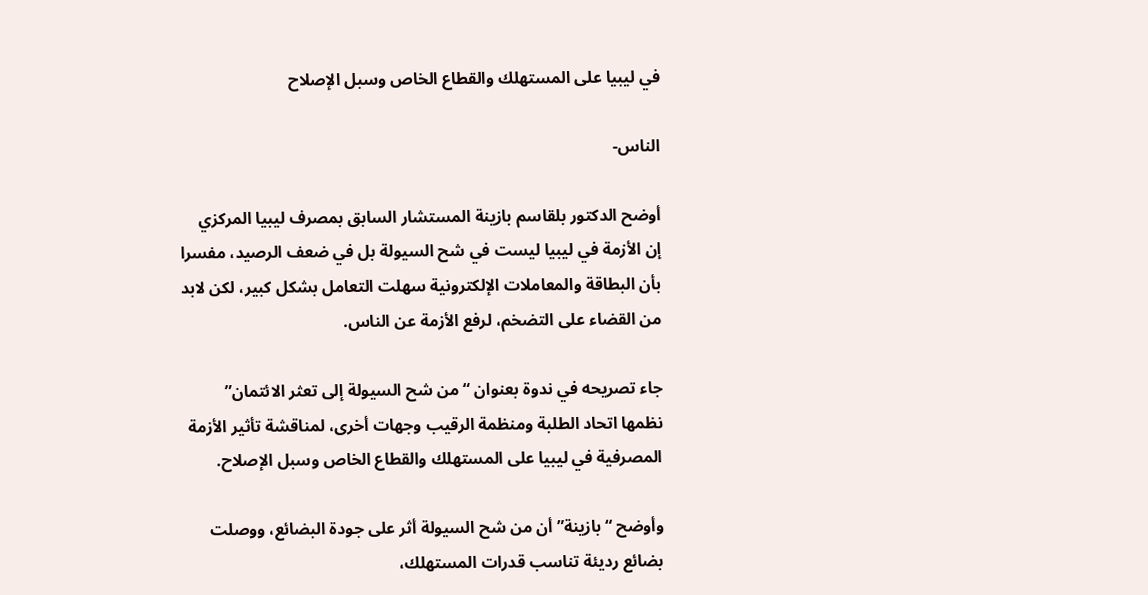في ليبيا على المستهلك والقطاع الخاص وسبل الإصلاح

الناس-

أوضح الدكتور بلقاسم بازينة المستشار السابق بمصرف ليبيا المركزي إن الأزمة في ليبيا ليست في شح السيولة بل في ضعف الرصيد، مفسرا بأن البطاقة والمعاملات الإلكترونية سهلت التعامل بشكل كبير، لكن لابد من القضاء على التضخم، لرفع الأزمة عن الناس.

جاء تصريحه في ندوة بعنوان “من شح السيولة إلى تعثر الائتمان” نظمها اتحاد الطلبة ومنظمة الرقيب وجهات أخرى، لمناقشة تأثير الأزمة المصرفية في ليبيا على المستهلك والقطاع الخاص وسبل الإصلاح.

وأوضح “بازينة” أن من شح السيولة أثر على جودة البضائع، ووصلت بضائع رديئة تناسب قدرات المستهلك،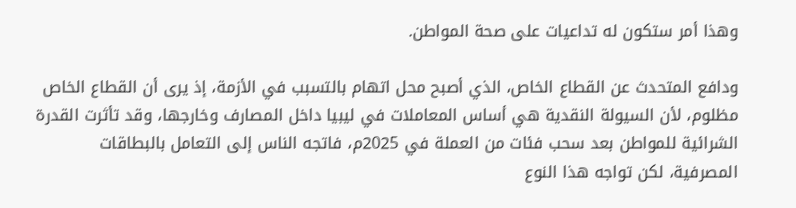وهذا أمر ستكون له تداعيات على صحة المواطن.

ودافع المتحدث عن القطاع الخاص، الذي أصبح محل اتهام بالتسبب في الأزمة، إذ يرى أن القطاع الخاص مظلوم، لأن السيولة النقدية هي أساس المعاملات في ليبيا داخل المصارف وخارجها، وقد تأثرت القدرة الشرائية للمواطن بعد سحب فئات من العملة في 2025م، فاتجه الناس إلى التعامل بالبطاقات المصرفية، لكن تواجه هذا النوع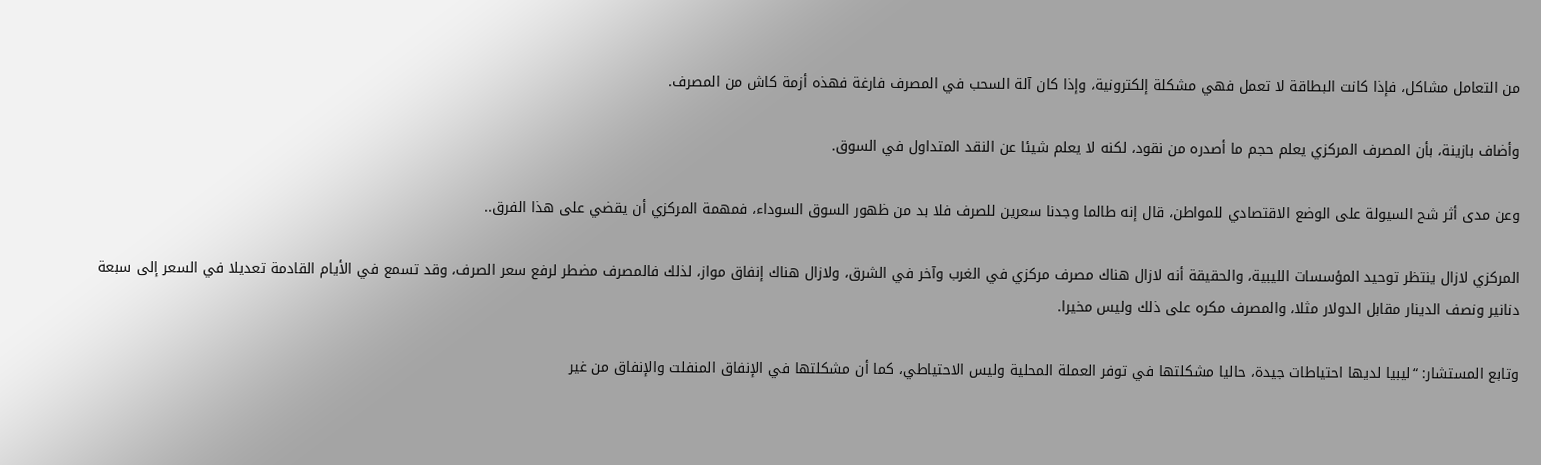من التعامل مشاكل، فإذا كانت البطاقة لا تعمل فهي مشكلة إلكترونية، وإذا كان آلة السحب في المصرف فارغة فهذه أزمة كاش من المصرف.

وأضاف بازينة، بأن المصرف المركزي يعلم حجم ما أصدره من نقود، لكنه لا يعلم شيئا عن النقد المتداول في السوق.

وعن مدى أثر شح السيولة على الوضع الاقتصادي للمواطن، قال إنه طالما وجدنا سعرين للصرف فلا بد من ظهور السوق السوداء، فمهمة المركزي أن يقضي على هذا الفرق..

المركزي لازال ينتظر توحيد المؤسسات الليبية، والحقيقة أنه لازال هناك مصرف مركزي في الغرب وآخر في الشرق، ولازال هناك إنفاق مواز، لذلك فالمصرف مضطر لرفع سعر الصرف، وقد تسمع في الأيام القادمة تعديلا في السعر إلى سبعة دنانير ونصف الدينار مقابل الدولار مثلا، والمصرف مكره على ذلك وليس مخيرا.

وتابع المستشار: “ليبيا لديها احتياطات جيدة، حاليا مشكلتها في توفر العملة المحلية وليس الاحتياطي، كما أن مشكلتها في الإنفاق المنفلت والإنفاق من غير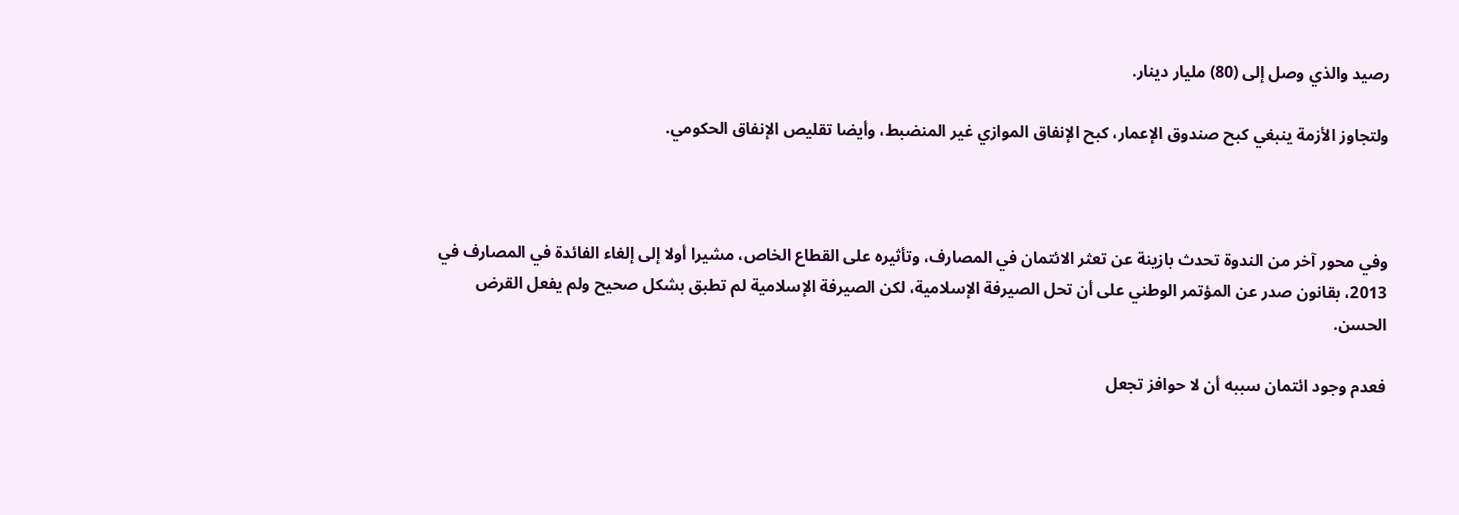رصيد والذي وصل إلى (80) مليار دينار.

ولتجاوز الأزمة ينبغي كبح صندوق الإعمار، كبح الإنفاق الموازي غير المنضبط، وأيضا تقليص الإنفاق الحكومي.



وفي محور آخر من الندوة تحدث بازينة عن تعثر الائتمان في المصارف، وتأثيره على القطاع الخاص، مشيرا أولا إلى إلغاء الفائدة في المصارف في 2013، بقانون صدر عن المؤتمر الوطني على أن تحل الصيرفة الإسلامية، لكن الصيرفة الإسلامية لم تطبق بشكل صحيح ولم يفعل القرض الحسن.

فعدم وجود ائتمان سببه أن لا حوافز تجعل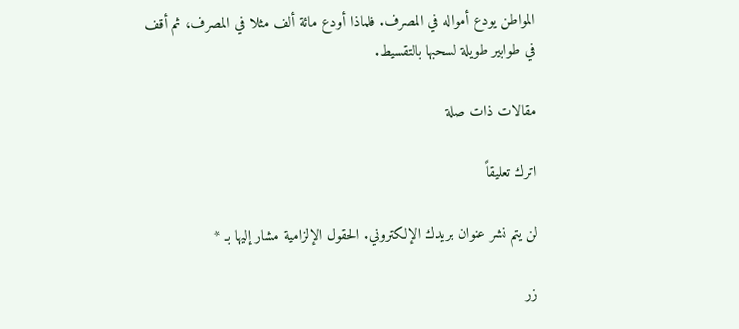المواطن يودع أمواله في المصرف. فلماذا أودع مائة ألف مثلا في المصرف، ثم أقف في طوابير طويلة لسحبها بالتقسيط.

مقالات ذات صلة

اترك تعليقاً

لن يتم نشر عنوان بريدك الإلكتروني. الحقول الإلزامية مشار إليها بـ *

زر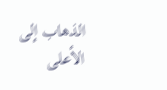الذهاب إلى الأعلى